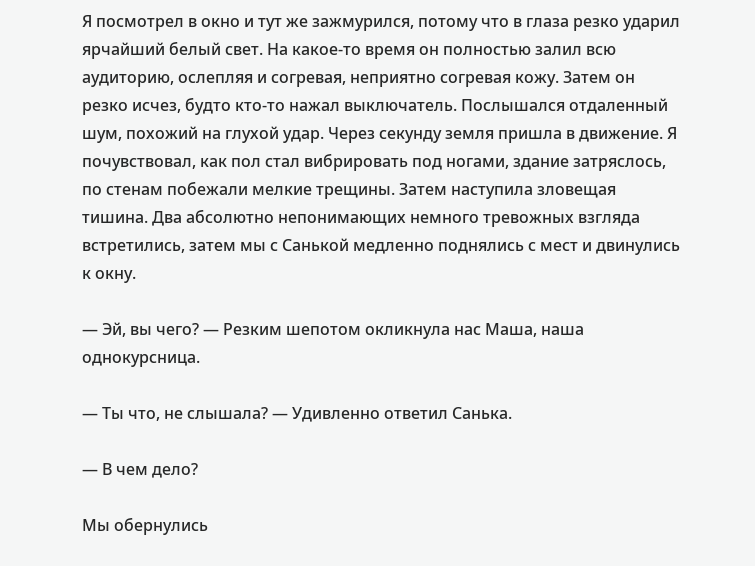Я посмотрел в окно и тут же зажмурился, потому что в глаза резко ударил ярчайший белый свет. На какое-то время он полностью залил всю аудиторию, ослепляя и согревая, неприятно согревая кожу. Затем он резко исчез, будто кто-то нажал выключатель. Послышался отдаленный шум, похожий на глухой удар. Через секунду земля пришла в движение. Я почувствовал, как пол стал вибрировать под ногами, здание затряслось, по стенам побежали мелкие трещины. Затем наступила зловещая тишина. Два абсолютно непонимающих немного тревожных взгляда встретились, затем мы с Санькой медленно поднялись с мест и двинулись к окну.

— Эй, вы чего? — Резким шепотом окликнула нас Маша, наша однокурсница.

— Ты что, не слышала? — Удивленно ответил Санька.

— В чем дело?

Мы обернулись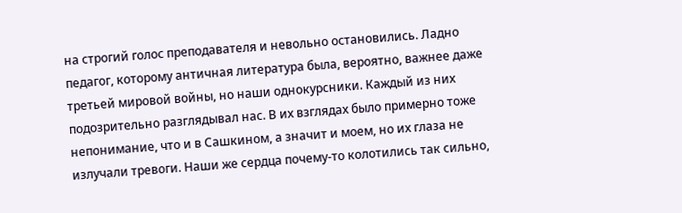на строгий голос преподавателя и невольно остановились. Ладно педагог, которому античная литература была, вероятно, важнее даже третьей мировой войны, но наши однокурсники. Каждый из них подозрительно разглядывал нас. В их взглядах было примерно тоже непонимание, что и в Сашкином, а значит и моем, но их глаза не излучали тревоги. Наши же сердца почему-то колотились так сильно,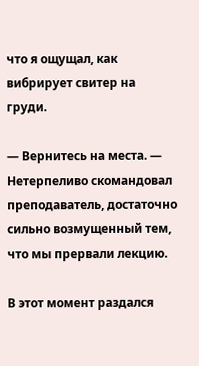что я ощущал, как вибрирует свитер на груди.

— Вернитесь на места. — Нетерпеливо скомандовал преподаватель, достаточно сильно возмущенный тем, что мы прервали лекцию.

В этот момент раздался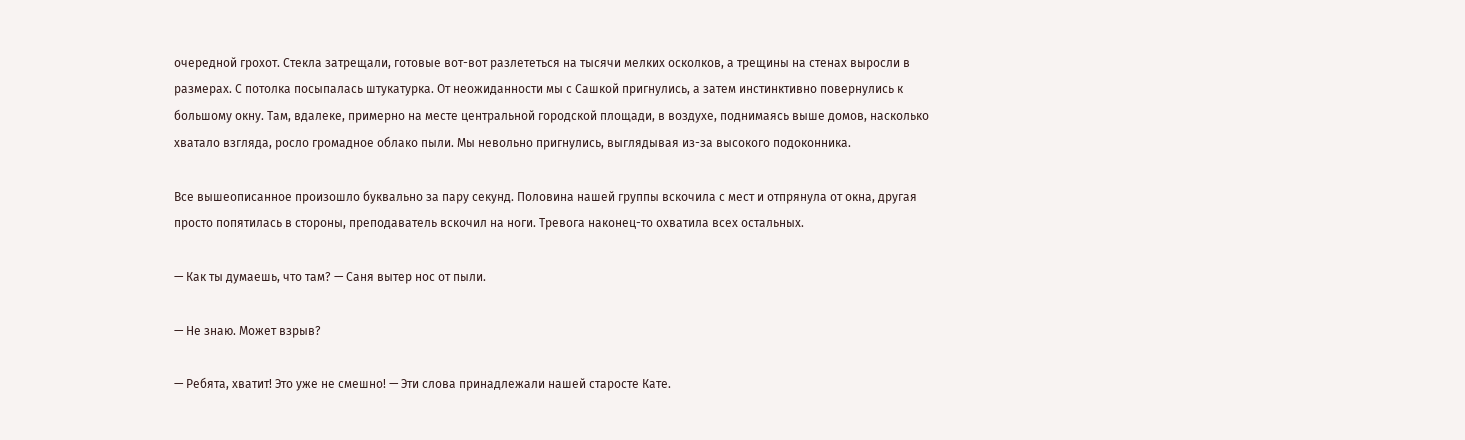очередной грохот. Стекла затрещали, готовые вот-вот разлететься на тысячи мелких осколков, а трещины на стенах выросли в размерах. С потолка посыпалась штукатурка. От неожиданности мы с Сашкой пригнулись, а затем инстинктивно повернулись к большому окну. Там, вдалеке, примерно на месте центральной городской площади, в воздухе, поднимаясь выше домов, насколько хватало взгляда, росло громадное облако пыли. Мы невольно пригнулись, выглядывая из-за высокого подоконника.

Все вышеописанное произошло буквально за пару секунд. Половина нашей группы вскочила с мест и отпрянула от окна, другая просто попятилась в стороны, преподаватель вскочил на ноги. Тревога наконец-то охватила всех остальных.

— Как ты думаешь, что там? — Саня вытер нос от пыли.

— Не знаю. Может взрыв?

— Ребята, хватит! Это уже не смешно! — Эти слова принадлежали нашей старосте Кате.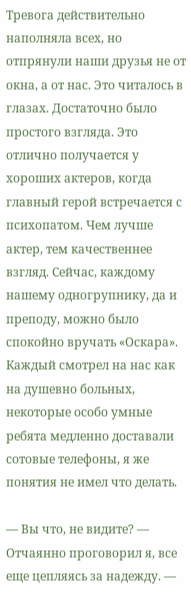Тревога действительно наполняла всех, но отпрянули наши друзья не от окна, а от нас. Это читалось в глазах. Достаточно было простого взгляда. Это отлично получается у хороших актеров, когда главный герой встречается с психопатом. Чем лучше актер, тем качественнее взгляд. Сейчас, каждому нашему одногрупнику, да и преподу, можно было спокойно вручать «Оскара». Каждый смотрел на нас как на душевно больных, некоторые особо умные ребята медленно доставали сотовые телефоны, я же понятия не имел что делать.

— Вы что, не видите? — Отчаянно проговорил я, все еще цепляясь за надежду. —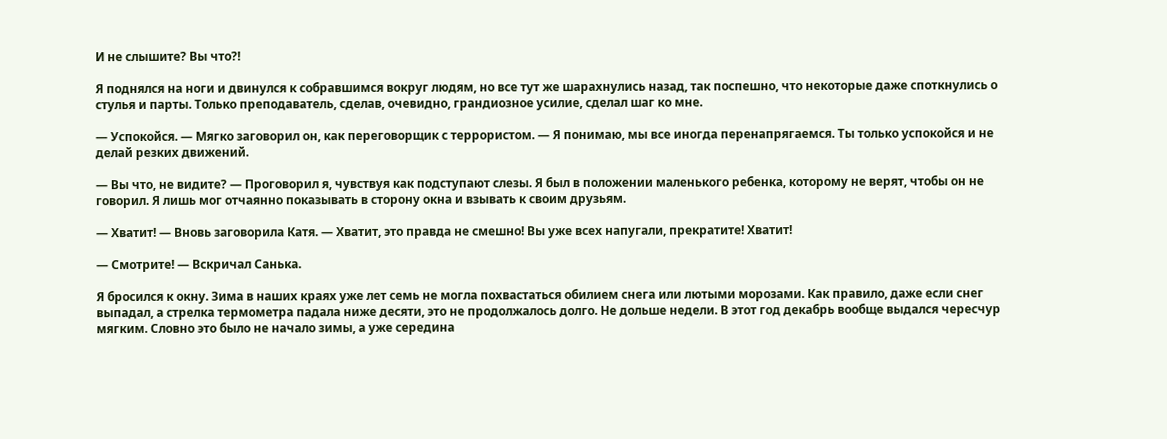И не слышите? Вы что?!

Я поднялся на ноги и двинулся к собравшимся вокруг людям, но все тут же шарахнулись назад, так поспешно, что некоторые даже споткнулись о стулья и парты. Только преподаватель, сделав, очевидно, грандиозное усилие, сделал шаг ко мне.

— Успокойся. — Мягко заговорил он, как переговорщик с террористом. — Я понимаю, мы все иногда перенапрягаемся. Ты только успокойся и не делай резких движений.

— Вы что, не видите? — Проговорил я, чувствуя как подступают слезы. Я был в положении маленького ребенка, которому не верят, чтобы он не говорил. Я лишь мог отчаянно показывать в сторону окна и взывать к своим друзьям.

— Хватит! — Вновь заговорила Катя. — Хватит, это правда не смешно! Вы уже всех напугали, прекратите! Хватит!

— Смотрите! — Вскричал Санька.

Я бросился к окну. Зима в наших краях уже лет семь не могла похвастаться обилием снега или лютыми морозами. Как правило, даже если снег выпадал, а стрелка термометра падала ниже десяти, это не продолжалось долго. Не дольше недели. В этот год декабрь вообще выдался чересчур мягким. Словно это было не начало зимы, а уже середина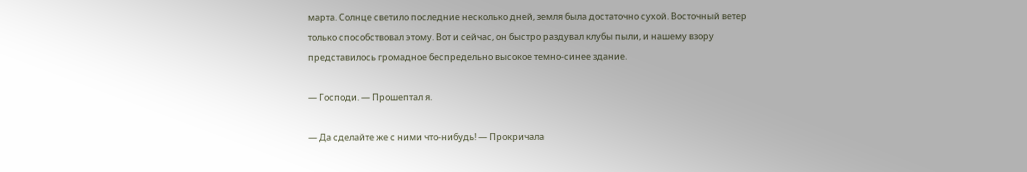марта. Солнце светило последние несколько дней, земля была достаточно сухой. Восточный ветер только способствовал этому. Вот и сейчас, он быстро раздувал клубы пыли, и нашему взору представилось громадное беспредельно высокое темно-синее здание.

— Господи. — Прошептал я.

— Да сделайте же с ними что-нибудь! — Прокричала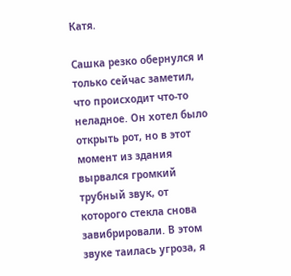Катя.

Сашка резко обернулся и только сейчас заметил, что происходит что-то неладное. Он хотел было открыть рот, но в этот момент из здания вырвался громкий трубный звук, от которого стекла снова завибрировали. В этом звуке таилась угроза, я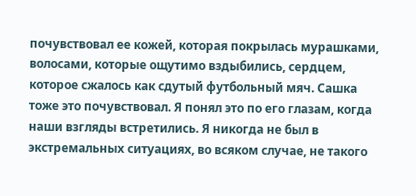почувствовал ее кожей, которая покрылась мурашками, волосами, которые ощутимо вздыбились, сердцем, которое сжалось как сдутый футбольный мяч. Сашка тоже это почувствовал. Я понял это по его глазам, когда наши взгляды встретились. Я никогда не был в экстремальных ситуациях, во всяком случае, не такого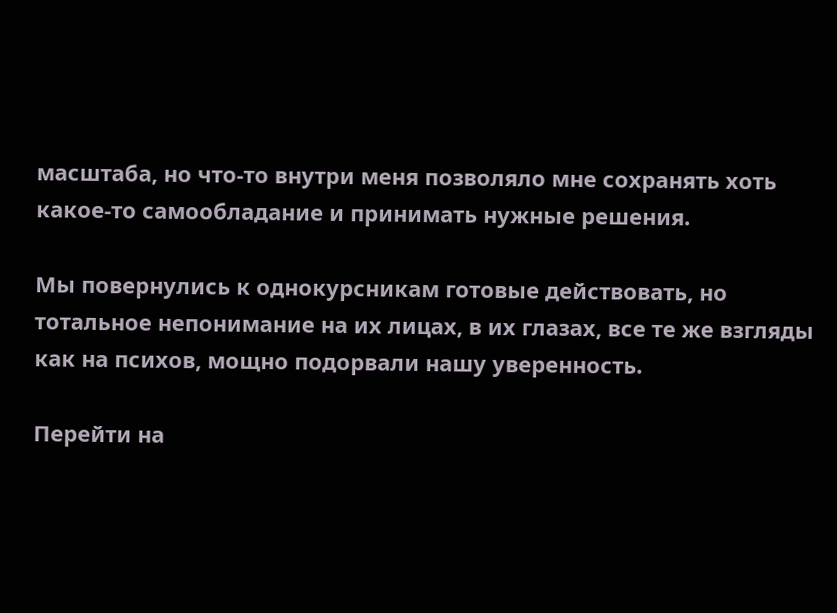масштаба, но что-то внутри меня позволяло мне сохранять хоть какое-то самообладание и принимать нужные решения.

Мы повернулись к однокурсникам готовые действовать, но тотальное непонимание на их лицах, в их глазах, все те же взгляды как на психов, мощно подорвали нашу уверенность.

Перейти на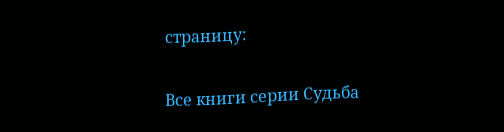страницу:

Все книги серии Судьба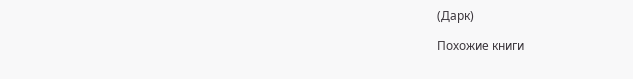(Дарк)

Похожие книги